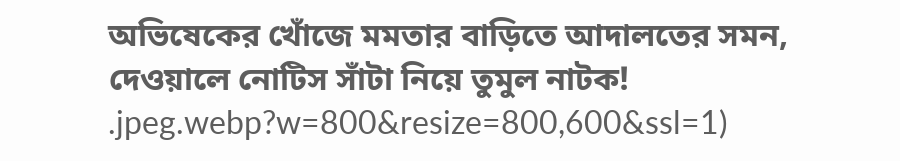অভিষেকের খোঁজে মমতার বাড়িতে আদালতের সমন, দেওয়ালে নোটিস সাঁটা নিয়ে তুমুল নাটক!
.jpeg.webp?w=800&resize=800,600&ssl=1)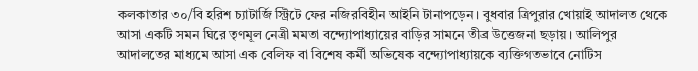কলকাতার ৩০/বি হরিশ চ্যাটার্জি স্ট্রিটে ফের নজিরবিহীন আইনি টানাপড়েন। বুধবার ত্রিপুরার খোয়াই আদালত থেকে আসা একটি সমন ঘিরে তৃণমূল নেত্রী মমতা বন্দ্যোপাধ্যায়ের বাড়ির সামনে তীব্র উত্তেজনা ছড়ায়। আলিপুর আদালতের মাধ্যমে আসা এক বেলিফ বা বিশেষ কর্মী অভিষেক বন্দ্যোপাধ্যায়কে ব্যক্তিগতভাবে নোটিস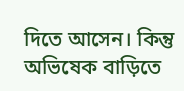দিতে আসেন। কিন্তু অভিষেক বাড়িতে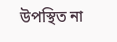উপস্থিত না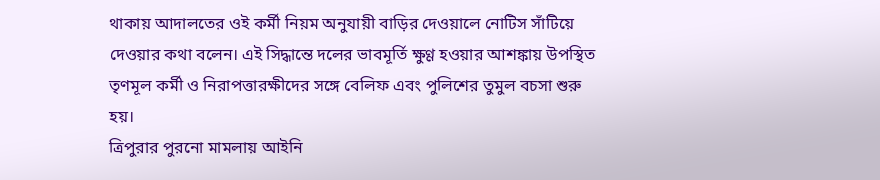থাকায় আদালতের ওই কর্মী নিয়ম অনুযায়ী বাড়ির দেওয়ালে নোটিস সাঁটিয়ে দেওয়ার কথা বলেন। এই সিদ্ধান্তে দলের ভাবমূর্তি ক্ষুণ্ণ হওয়ার আশঙ্কায় উপস্থিত তৃণমূল কর্মী ও নিরাপত্তারক্ষীদের সঙ্গে বেলিফ এবং পুলিশের তুমুল বচসা শুরু হয়।
ত্রিপুরার পুরনো মামলায় আইনি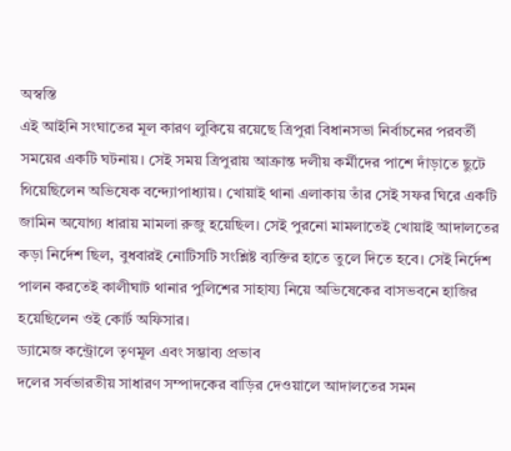অস্বস্তি
এই আইনি সংঘাতের মূল কারণ লুকিয়ে রয়েছে ত্রিপুরা বিধানসভা নির্বাচনের পরবর্তী সময়ের একটি ঘটনায়। সেই সময় ত্রিপুরায় আক্রান্ত দলীয় কর্মীদের পাশে দাঁড়াতে ছুটে গিয়েছিলেন অভিষেক বন্দ্যোপাধ্যায়। খোয়াই থানা এলাকায় তাঁর সেই সফর ঘিরে একটি জামিন অযোগ্য ধারায় মামলা রুজু হয়েছিল। সেই পুরনো মামলাতেই খোয়াই আদালতের কড়া নির্দেশ ছিল, বুধবারই নোটিসটি সংশ্লিষ্ট ব্যক্তির হাতে তুলে দিতে হবে। সেই নির্দেশ পালন করতেই কালীঘাট থানার পুলিশের সাহায্য নিয়ে অভিষেকের বাসভবনে হাজির হয়েছিলেন ওই কোর্ট অফিসার।
ড্যামেজ কন্ট্রোলে তৃণমূল এবং সম্ভাব্য প্রভাব
দলের সর্বভারতীয় সাধারণ সম্পাদকের বাড়ির দেওয়ালে আদালতের সমন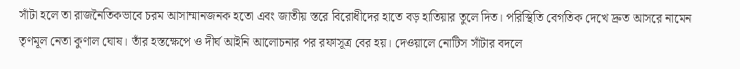সাঁটা হলে তা রাজনৈতিকভাবে চরম আসাম্মানজনক হতো এবং জাতীয় স্তরে বিরোধীদের হাতে বড় হাতিয়ার তুলে দিত। পরিস্থিতি বেগতিক দেখে দ্রুত আসরে নামেন তৃণমূল নেতা কুণাল ঘোষ। তাঁর হস্তক্ষেপে ও দীর্ঘ আইনি আলোচনার পর রফাসূত্র বের হয়। দেওয়ালে নোটিস সাঁটার বদলে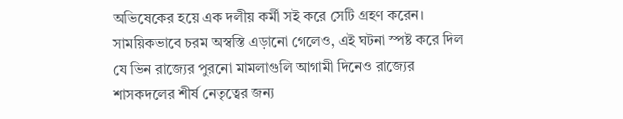অভিষেকের হয়ে এক দলীয় কর্মী সই করে সেটি গ্রহণ করেন। সাময়িকভাবে চরম অস্বস্তি এড়ানো গেলেও, এই ঘটনা স্পষ্ট করে দিল যে ভিন রাজ্যের পুরনো মামলাগুলি আগামী দিনেও রাজ্যের শাসকদলের শীর্ষ নেতৃত্বের জন্য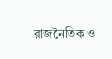রাজনৈতিক ও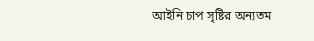আইনি চাপ সৃষ্টির অন্যতম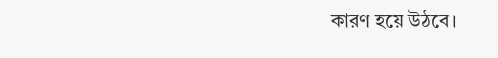কারণ হয়ে উঠবে।